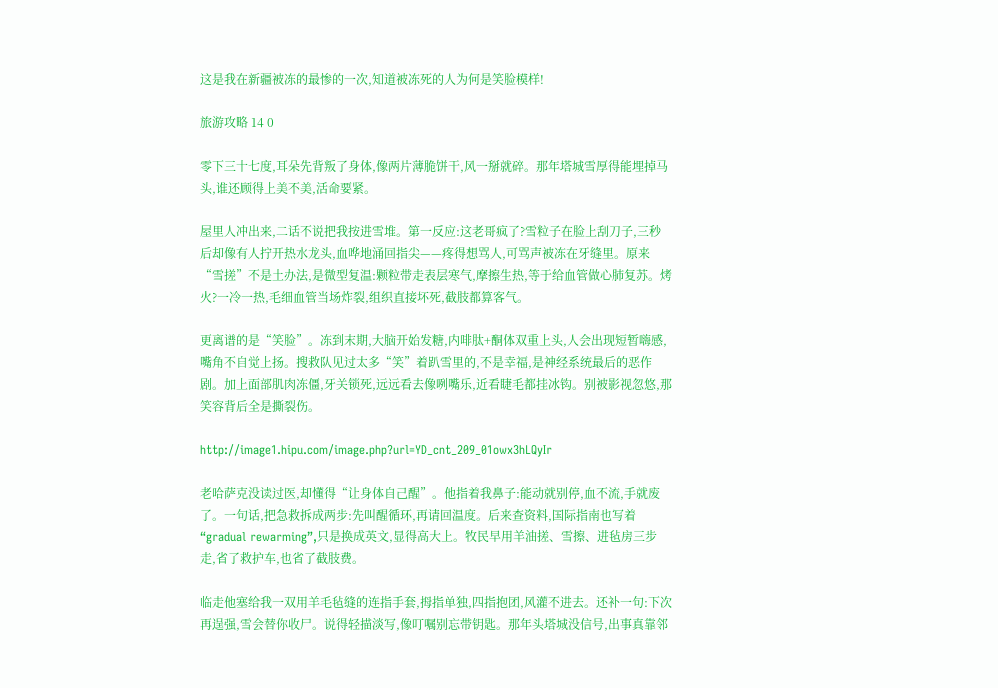这是我在新疆被冻的最惨的一次,知道被冻死的人为何是笑脸模样!

旅游攻略 14 0

零下三十七度,耳朵先背叛了身体,像两片薄脆饼干,风一掰就碎。那年塔城雪厚得能埋掉马头,谁还顾得上美不美,活命要紧。

屋里人冲出来,二话不说把我按进雪堆。第一反应:这老哥疯了?雪粒子在脸上刮刀子,三秒后却像有人拧开热水龙头,血哗地涌回指尖——疼得想骂人,可骂声被冻在牙缝里。原来“雪搓”不是土办法,是微型复温:颗粒带走表层寒气,摩擦生热,等于给血管做心肺复苏。烤火?一冷一热,毛细血管当场炸裂,组织直接坏死,截肢都算客气。

更离谱的是“笑脸”。冻到末期,大脑开始发糖,内啡肽+酮体双重上头,人会出现短暂嗨感,嘴角不自觉上扬。搜救队见过太多“笑”着趴雪里的,不是幸福,是神经系统最后的恶作剧。加上面部肌肉冻僵,牙关锁死,远远看去像咧嘴乐,近看睫毛都挂冰钩。别被影视忽悠,那笑容背后全是撕裂伤。

http://image1.hipu.com/image.php?url=YD_cnt_209_01owx3hLQyIr

老哈萨克没读过医,却懂得“让身体自己醒”。他指着我鼻子:能动就别停,血不流,手就废了。一句话,把急救拆成两步:先叫醒循环,再请回温度。后来查资料,国际指南也写着“gradual rewarming”,只是换成英文,显得高大上。牧民早用羊油搓、雪擦、进毡房三步走,省了救护车,也省了截肢费。

临走他塞给我一双用羊毛毡缝的连指手套,拇指单独,四指抱团,风灌不进去。还补一句:下次再逞强,雪会替你收尸。说得轻描淡写,像叮嘱别忘带钥匙。那年头塔城没信号,出事真靠邻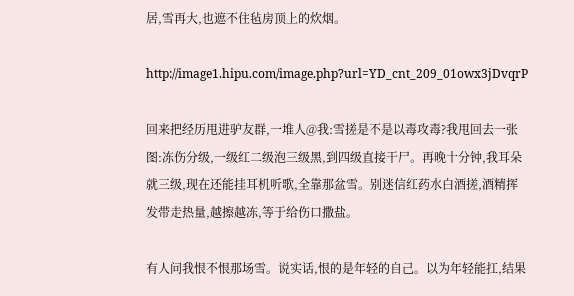居,雪再大,也遮不住毡房顶上的炊烟。

http://image1.hipu.com/image.php?url=YD_cnt_209_01owx3jDvqrP

回来把经历甩进驴友群,一堆人@我:雪搓是不是以毒攻毒?我甩回去一张图:冻伤分级,一级红二级泡三级黑,到四级直接干尸。再晚十分钟,我耳朵就三级,现在还能挂耳机听歌,全靠那盆雪。别迷信红药水白酒搓,酒精挥发带走热量,越擦越冻,等于给伤口撒盐。

有人问我恨不恨那场雪。说实话,恨的是年轻的自己。以为年轻能扛,结果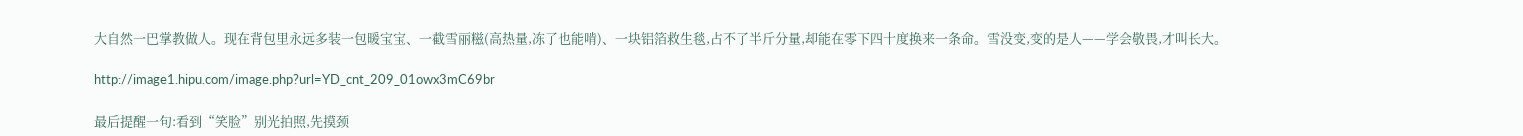大自然一巴掌教做人。现在背包里永远多装一包暖宝宝、一截雪丽糍(高热量,冻了也能啃)、一块铝箔救生毯,占不了半斤分量,却能在零下四十度换来一条命。雪没变,变的是人——学会敬畏,才叫长大。

http://image1.hipu.com/image.php?url=YD_cnt_209_01owx3mC69br

最后提醒一句:看到“笑脸”别光拍照,先摸颈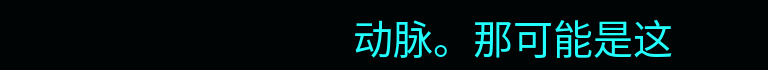动脉。那可能是这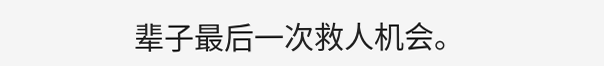辈子最后一次救人机会。